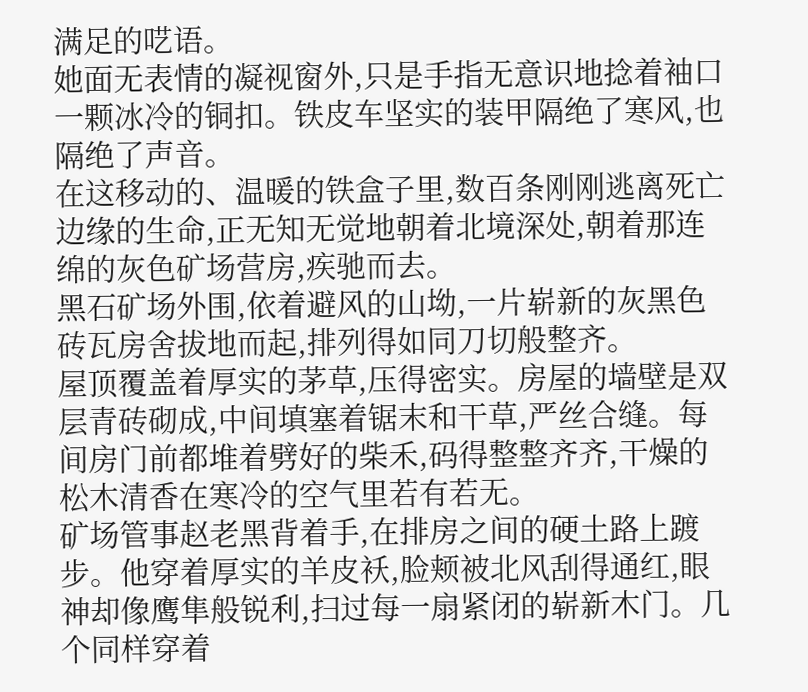满足的呓语。
她面无表情的凝视窗外,只是手指无意识地捻着袖口一颗冰冷的铜扣。铁皮车坚实的装甲隔绝了寒风,也隔绝了声音。
在这移动的、温暖的铁盒子里,数百条刚刚逃离死亡边缘的生命,正无知无觉地朝着北境深处,朝着那连绵的灰色矿场营房,疾驰而去。
黑石矿场外围,依着避风的山坳,一片崭新的灰黑色砖瓦房舍拔地而起,排列得如同刀切般整齐。
屋顶覆盖着厚实的茅草,压得密实。房屋的墙壁是双层青砖砌成,中间填塞着锯末和干草,严丝合缝。每间房门前都堆着劈好的柴禾,码得整整齐齐,干燥的松木清香在寒冷的空气里若有若无。
矿场管事赵老黑背着手,在排房之间的硬土路上踱步。他穿着厚实的羊皮袄,脸颊被北风刮得通红,眼神却像鹰隼般锐利,扫过每一扇紧闭的崭新木门。几个同样穿着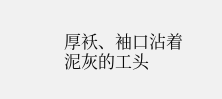厚袄、袖口沾着泥灰的工头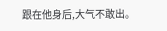跟在他身后,大气不敢出。